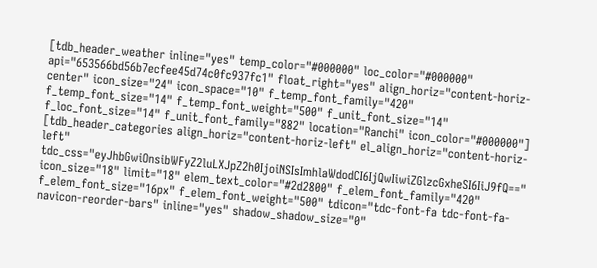[tdb_header_weather inline="yes" temp_color="#000000" loc_color="#000000" api="653566bd56b7ecfee45d74c0fc937fc1" float_right="yes" align_horiz="content-horiz-center" icon_size="24" icon_space="10" f_temp_font_family="420" f_temp_font_size="14" f_temp_font_weight="500" f_unit_font_size="14" f_loc_font_size="14" f_unit_font_family="882" location="Ranchi" icon_color="#000000"]
[tdb_header_categories align_horiz="content-horiz-left" el_align_horiz="content-horiz-left" tdc_css="eyJhbGwiOnsibWFyZ2luLXJpZ2h0IjoiNSIsImhlaWdodCI6IjQwIiwiZGlzcGxheSI6IiJ9fQ==" icon_size="18" limit="18" elem_text_color="#2d2800" f_elem_font_family="420" f_elem_font_size="16px" f_elem_font_weight="500" tdicon="tdc-font-fa tdc-font-fa-navicon-reorder-bars" inline="yes" shadow_shadow_size="0"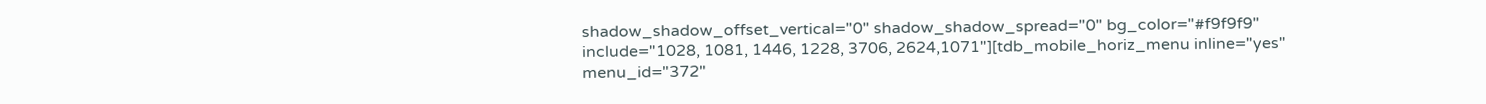shadow_shadow_offset_vertical="0" shadow_shadow_spread="0" bg_color="#f9f9f9" include="1028, 1081, 1446, 1228, 3706, 2624,1071"][tdb_mobile_horiz_menu inline="yes" menu_id="372"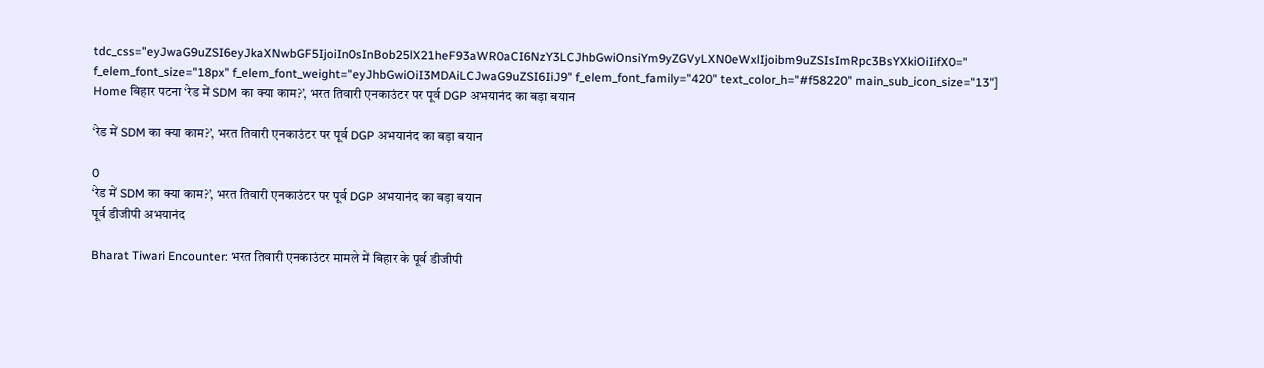tdc_css="eyJwaG9uZSI6eyJkaXNwbGF5IjoiIn0sInBob25lX21heF93aWR0aCI6NzY3LCJhbGwiOnsiYm9yZGVyLXN0eWxlIjoibm9uZSIsImRpc3BsYXkiOiIifX0=" f_elem_font_size="18px" f_elem_font_weight="eyJhbGwiOiI3MDAiLCJwaG9uZSI6IiJ9" f_elem_font_family="420" text_color_h="#f58220" main_sub_icon_size="13"]
Home बिहार पटना ‘रेड में SDM का क्या काम?’, भरत तिवारी एनकाउंटर पर पूर्व DGP अभयानंद का बड़ा बयान

‘रेड में SDM का क्या काम?’, भरत तिवारी एनकाउंटर पर पूर्व DGP अभयानंद का बड़ा बयान

0
‘रेड में SDM का क्या काम?’, भरत तिवारी एनकाउंटर पर पूर्व DGP अभयानंद का बड़ा बयान
पूर्व डीजीपी अभयानंद

Bharat Tiwari Encounter: भरत तिवारी एनकाउंटर मामले में बिहार के पूर्व डीजीपी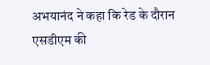अभयानंद ने कहा कि रेड के दौरान एसडीएम की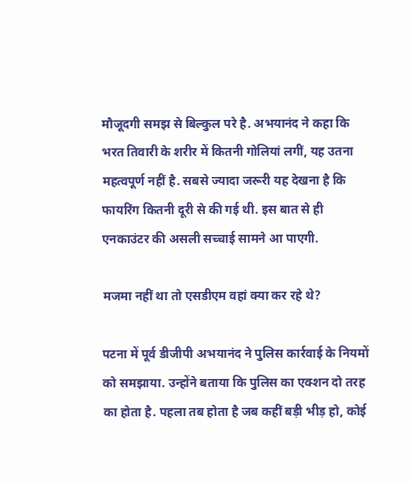मौजूदगी समझ से बिल्कुल परे है. अभयानंद ने कहा कि भरत तिवारी के शरीर में कितनी गोलियां लगीं, यह उतना महत्वपूर्ण नहीं है. सबसे ज्यादा जरूरी यह देखना है कि फायरिंग कितनी दूरी से की गई थी. इस बात से ही एनकाउंटर की असली सच्चाई सामने आ पाएगी.

मजमा नहीं था तो एसडीएम वहां क्या कर रहे थे?

पटना में पूर्व डीजीपी अभयानंद ने पुलिस कार्रवाई के नियमों को समझाया. उन्होंने बताया कि पुलिस का एक्शन दो तरह का होता है. पहला तब होता है जब कहीं बड़ी भीड़ हो, कोई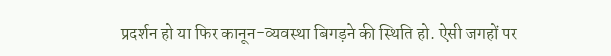प्रदर्शन हो या फिर कानून-व्यवस्था बिगड़ने की स्थिति हो. ऐसी जगहों पर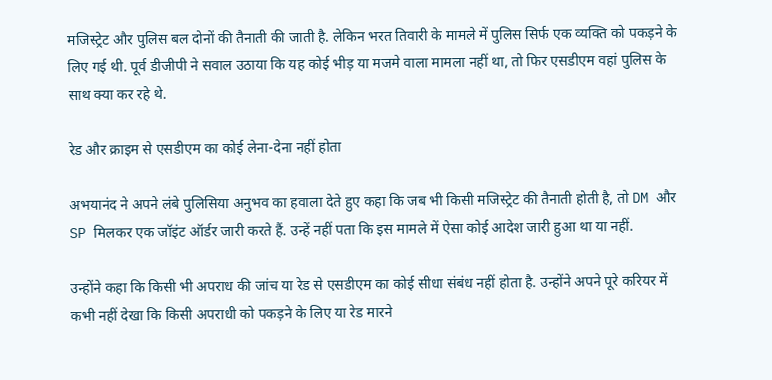मजिस्ट्रेट और पुलिस बल दोनों की तैनाती की जाती है. लेकिन भरत तिवारी के मामले में पुलिस सिर्फ एक व्यक्ति को पकड़ने के लिए गई थी. पूर्व डीजीपी ने सवाल उठाया कि यह कोई भीड़ या मजमे वाला मामला नहीं था, तो फिर एसडीएम वहां पुलिस के साथ क्या कर रहे थे.

रेड और क्राइम से एसडीएम का कोई लेना-देना नहीं होता

अभयानंद ने अपने लंबे पुलिसिया अनुभव का हवाला देते हुए कहा कि जब भी किसी मजिस्ट्रेट की तैनाती होती है, तो DM और SP मिलकर एक जॉइंट ऑर्डर जारी करते हैं. उन्हें नहीं पता कि इस मामले में ऐसा कोई आदेश जारी हुआ था या नहीं.

उन्होंने कहा कि किसी भी अपराध की जांच या रेड से एसडीएम का कोई सीधा संबंध नहीं होता है. उन्होंने अपने पूरे करियर में कभी नहीं देखा कि किसी अपराधी को पकड़ने के लिए या रेड मारने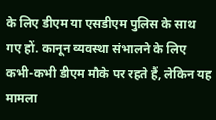के लिए डीएम या एसडीएम पुलिस के साथ गए हों. कानून व्यवस्था संभालने के लिए कभी-कभी डीएम मौके पर रहते हैं, लेकिन यह मामला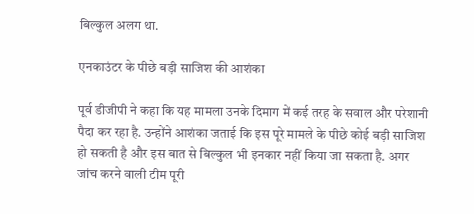बिल्कुल अलग था.

एनकाउंटर के पीछे बड़ी साजिश की आशंका

पूर्व डीजीपी ने कहा कि यह मामला उनके दिमाग में कई तरह के सवाल और परेशानी पैदा कर रहा है. उन्होंने आशंका जताई कि इस पूरे मामले के पीछे कोई बड़ी साजिश हो सकती है और इस बात से बिल्कुल भी इनकार नहीं किया जा सकता है. अगर जांच करने वाली टीम पूरी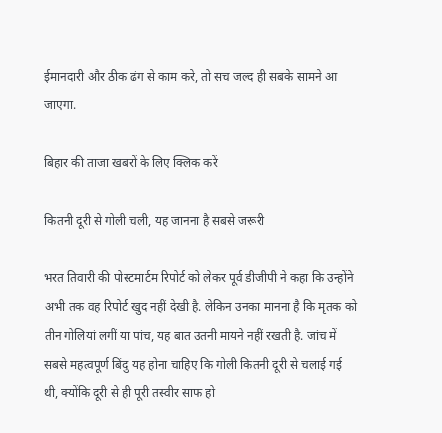ईमानदारी और ठीक ढंग से काम करे, तो सच जल्द ही सबके सामने आ जाएगा.

बिहार की ताजा खबरों के लिए क्लिक करें

कितनी दूरी से गोली चली, यह जानना है सबसे जरूरी

भरत तिवारी की पोस्टमार्टम रिपोर्ट को लेकर पूर्व डीजीपी ने कहा कि उन्होंने अभी तक वह रिपोर्ट खुद नहीं देखी है. लेकिन उनका मानना है कि मृतक को तीन गोलियां लगीं या पांच, यह बात उतनी मायने नहीं रखती है. जांच में सबसे महत्वपूर्ण बिंदु यह होना चाहिए कि गोली कितनी दूरी से चलाई गई थी, क्योंकि दूरी से ही पूरी तस्वीर साफ हो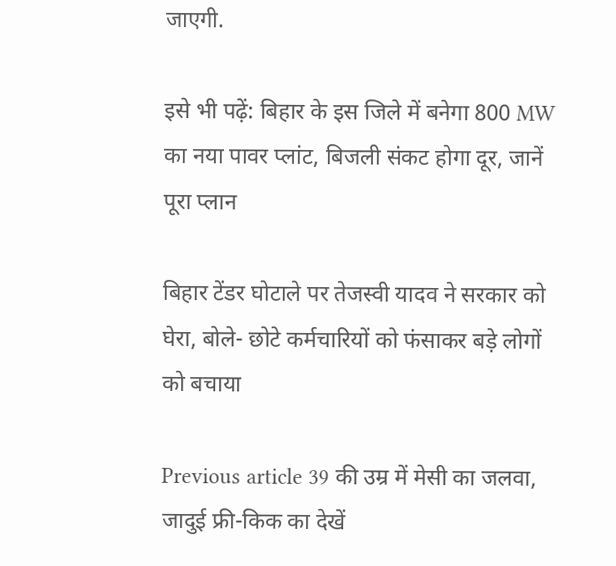जाएगी.

इसे भी पढ़ें: बिहार के इस जिले में बनेगा 800 MW का नया पावर प्लांट, बिजली संकट होगा दूर, जानें पूरा प्लान

बिहार टेंडर घोटाले पर तेजस्वी यादव ने सरकार को घेरा, बोले- छोटे कर्मचारियों को फंसाकर बड़े लोगों को बचाया

Previous article 39 की उम्र में मेसी का जलवा, जादुई फ्री-किक का देखें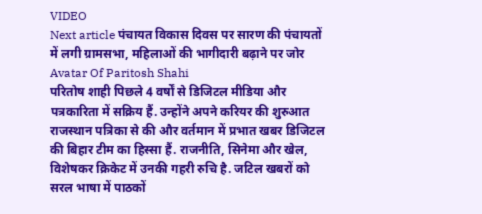VIDEO
Next article पंचायत विकास दिवस पर सारण की पंचायतों में लगी ग्रामसभा, महिलाओं की भागीदारी बढ़ाने पर जोर
Avatar Of Paritosh Shahi
परितोष शाही पिछले 4 वर्षों से डिजिटल मीडिया और पत्रकारिता में सक्रिय हैं. उन्होंने अपने करियर की शुरुआत राजस्थान पत्रिका से की और वर्तमान में प्रभात खबर डिजिटल की बिहार टीम का हिस्सा हैं. राजनीति, सिनेमा और खेल, विशेषकर क्रिकेट में उनकी गहरी रुचि है. जटिल खबरों को सरल भाषा में पाठकों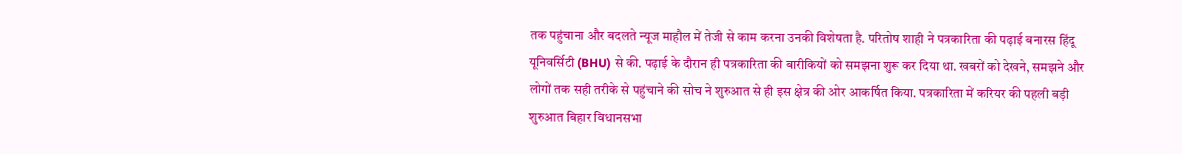तक पहुंचाना और बदलते न्यूज माहौल में तेजी से काम करना उनकी विशेषता है. परितोष शाही ने पत्रकारिता की पढ़ाई बनारस हिंदू यूनिवर्सिटी (BHU) से की. पढ़ाई के दौरान ही पत्रकारिता की बारीकियों को समझना शुरू कर दिया था. खबरों को देखने, समझने और लोगों तक सही तरीके से पहुंचाने की सोच ने शुरुआत से ही इस क्षेत्र की ओर आकर्षित किया. पत्रकारिता में करियर की पहली बड़ी शुरुआत बिहार विधानसभा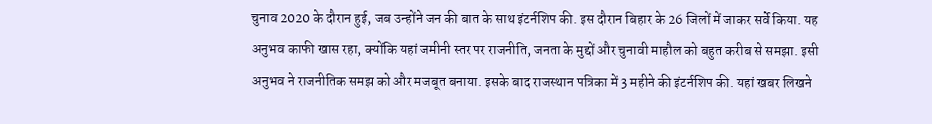चुनाव 2020 के दौरान हुई, जब उन्होंने जन की बात के साथ इंटर्नशिप की. इस दौरान बिहार के 26 जिलों में जाकर सर्वे किया. यह अनुभव काफी खास रहा, क्योंकि यहां जमीनी स्तर पर राजनीति, जनता के मुद्दों और चुनावी माहौल को बहुत करीब से समझा. इसी अनुभव ने राजनीतिक समझ को और मजबूत बनाया. इसके बाद राजस्थान पत्रिका में 3 महीने की इंटर्नशिप की. यहां खबर लिखने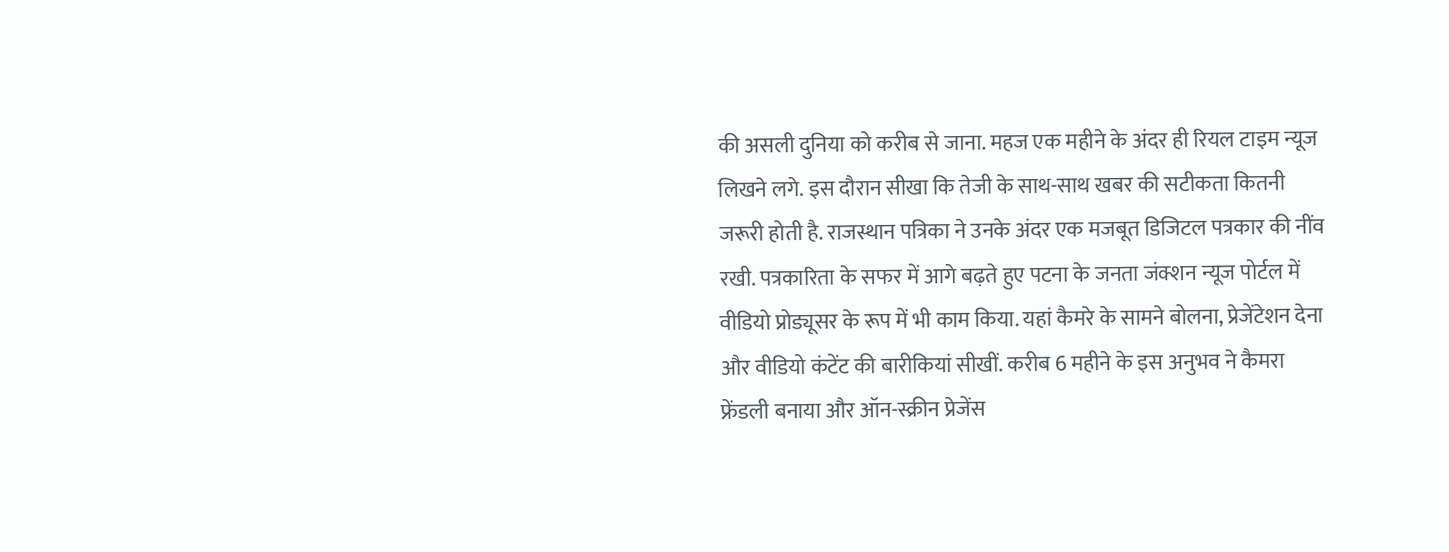की असली दुनिया को करीब से जाना. महज एक महीने के अंदर ही रियल टाइम न्यूज लिखने लगे. इस दौरान सीखा कि तेजी के साथ-साथ खबर की सटीकता कितनी जरूरी होती है. राजस्थान पत्रिका ने उनके अंदर एक मजबूत डिजिटल पत्रकार की नींव रखी. पत्रकारिता के सफर में आगे बढ़ते हुए पटना के जनता जंक्शन न्यूज पोर्टल में वीडियो प्रोड्यूसर के रूप में भी काम किया. यहां कैमरे के सामने बोलना, प्रेजेंटेशन देना और वीडियो कंटेंट की बारीकियां सीखीं. करीब 6 महीने के इस अनुभव ने कैमरा फ्रेंडली बनाया और ऑन-स्क्रीन प्रेजेंस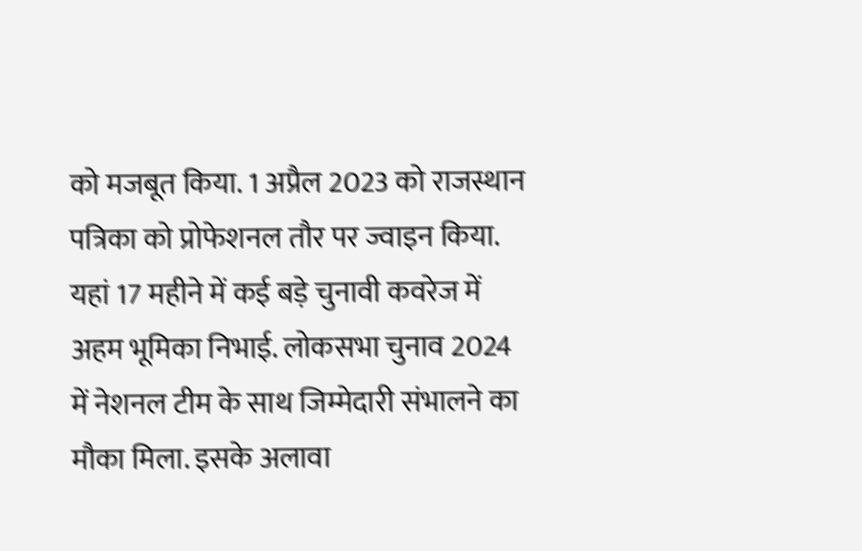को मजबूत किया. 1 अप्रैल 2023 को राजस्थान पत्रिका को प्रोफेशनल तौर पर ज्वाइन किया. यहां 17 महीने में कई बड़े चुनावी कवरेज में अहम भूमिका निभाई. लोकसभा चुनाव 2024 में नेशनल टीम के साथ जिम्मेदारी संभालने का मौका मिला. इसके अलावा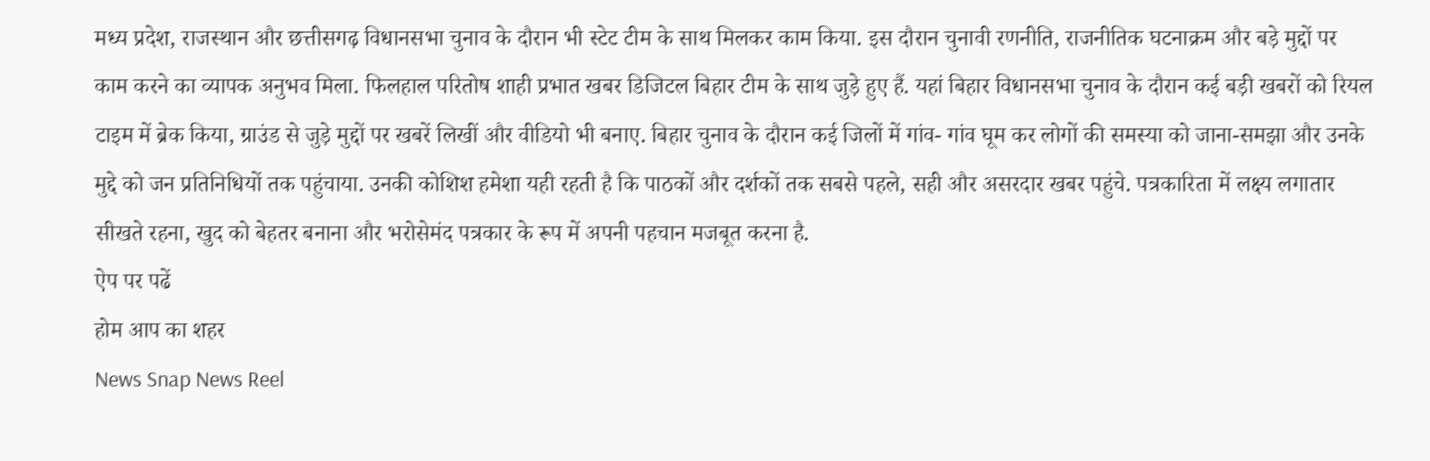मध्य प्रदेश, राजस्थान और छत्तीसगढ़ विधानसभा चुनाव के दौरान भी स्टेट टीम के साथ मिलकर काम किया. इस दौरान चुनावी रणनीति, राजनीतिक घटनाक्रम और बड़े मुद्दों पर काम करने का व्यापक अनुभव मिला. फिलहाल परितोष शाही प्रभात खबर डिजिटल बिहार टीम के साथ जुड़े हुए हैं. यहां बिहार विधानसभा चुनाव के दौरान कई बड़ी खबरों को रियल टाइम में ब्रेक किया, ग्राउंड से जुड़े मुद्दों पर खबरें लिखीं और वीडियो भी बनाए. बिहार चुनाव के दौरान कई जिलों में गांव- गांव घूम कर लोगों की समस्या को जाना-समझा और उनके मुद्दे को जन प्रतिनिधियों तक पहुंचाया. उनकी कोशिश हमेशा यही रहती है कि पाठकों और दर्शकों तक सबसे पहले, सही और असरदार खबर पहुंचे. पत्रकारिता में लक्ष्य लगातार सीखते रहना, खुद को बेहतर बनाना और भरोसेमंद पत्रकार के रूप में अपनी पहचान मजबूत करना है.
ऐप पर पढें
होम आप का शहर
News Snap News Reel